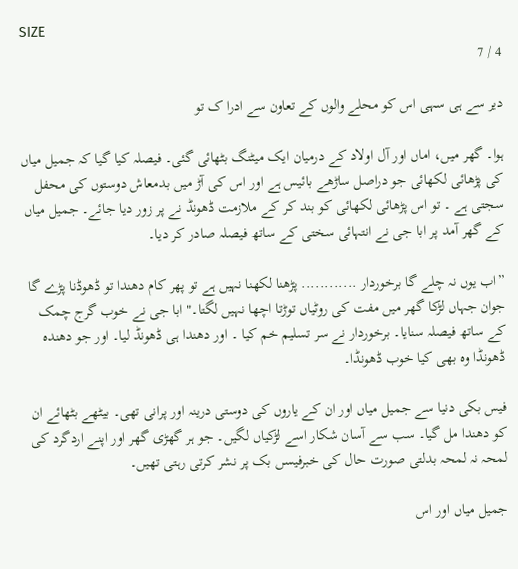SIZE
4 / 7

دیر سے ہی سہی اس کو محلے والوں کے تعاون سے ادرا ک تو

ہوا۔ گھر میں، اماں اور آل اولاد کے درمیان ایک میٹنگ بٹھائی گئی۔ فیصلہ کیا گیا کہ جمیل میاں کی پڑھائی لکھائی جو دراصل ساڑھے بائیس ہے اور اس کی آڑ میں بدمعاش دوستوں کی محفل سجتی ہے ۔ تو اس پڑھائی لکھائی کو بند کر کے ملازمت ڈھونڈ نے پر زور دیا جائے۔ جمیل میاں کے گھر آمد پر ابا جی نے انتہائی سختی کے ساتھ فیصلہ صادر کر دیا۔

”اب یوں نہ چلے گا برخوردار ............ پڑھنا لکھنا نہیں ہے تو پھر کام دهندا تو ڈھوڈنا پڑے گا جوان جہاں لڑکا گھر میں مفت کی روٹیاں توڑتا اچھا نہیں لگتا۔" ابا جی نے خوب گرج چمک کے ساتھ فیصلہ سنایا۔ برخوردار نے سر تسلیم خم کیا ۔ اور دھندا ہی ڈھونڈ لیا۔ اور جو دھندہ ڈھونڈا وہ بھی کیا خوب ڈھونڈا۔

فیس بکی دنیا سے جمیل میاں اور ان کے یاروں کی دوستی درینہ اور پرانی تھی۔ بیٹھے بٹھائے ان کو دھندا مل گیا۔ سب سے آسان شکار اسے لڑکیاں لگیں۔ جو ہر گھڑی گھر اور اپنے اردگرد کی لمحہ نہ لمحہ بدلتی صورت حال کی خبرفیسں بک پر نشر کرتی رہتی تھیں۔

جمیل میاں اور اس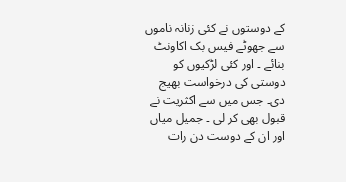کے دوستوں نے کئی زنانہ ناموں سے جھوٹے فیس بک اکاونٹ بنائے ۔ اور کئی لڑکیوں کو دوستی کی درخواست بھیج دی۔ جس میں سے اکثریت نے قبول بھی کر لی ۔ جمیل میاں اور ان کے دوست دن رات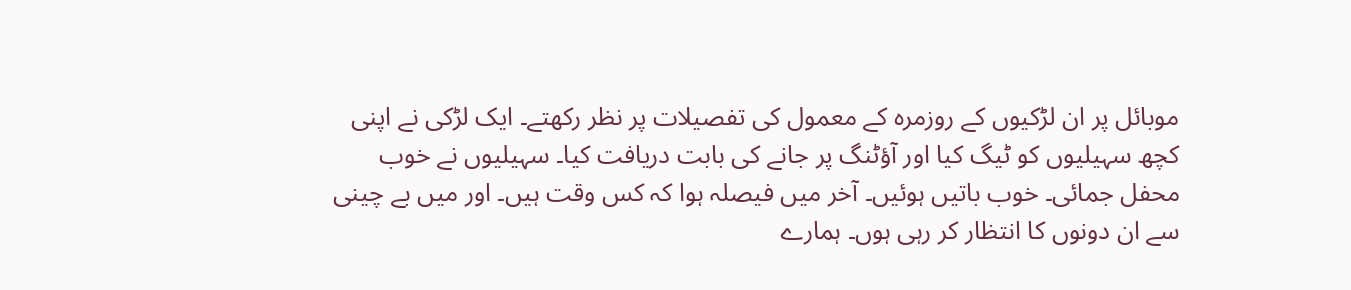موبائل پر ان لڑکیوں کے روزمره کے معمول کی تفصیلات پر نظر رکھتے۔ ایک لڑکی نے اپنی کچھ سہیلیوں کو ٹیگ کیا اور آؤٹنگ پر جانے کی بابت دریافت کیا۔ سہیلیوں نے خوب محفل جمائی۔ خوب باتیں ہوئیں۔ آخر میں فیصلہ ہوا کہ کس وقت ہیں۔ اور میں بے چینی سے ان دونوں کا انتظار کر رہی ہوں۔ ہمارے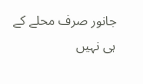جانور صرف محلے کے ہی نہیں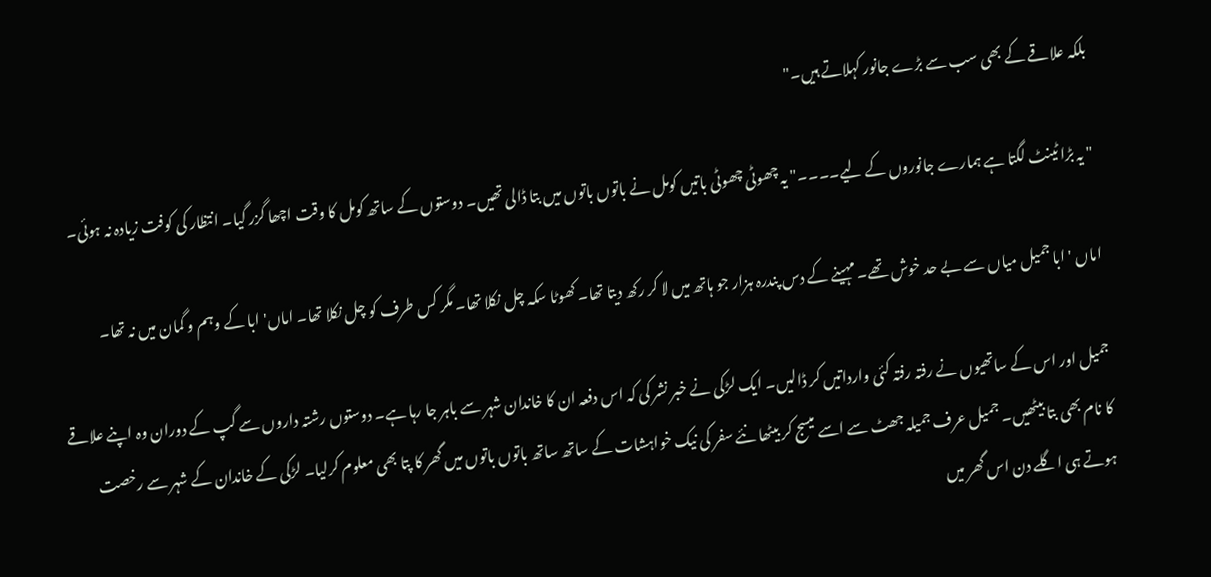بلکہ علاقے کے بھی سب سے بڑے جانور کہلاتے ہیں۔"

" یہ بڑا ٹینٹ لگتا ہے ہمارے جانوروں کے لیے۔۔۔۔" یہ چھوٹی چھوٹی باتیں کومل نے باتوں باتوں میں بتا ڈالی تھیں۔ دوستوں کے ساتھ کومل کا وقت اچھا گزر گیا۔ انتظار کی کوفت زیادہ نہ ہوئی۔

اماں ' ابا جمیل میاں سے بے حد خوش تھے۔ مہینے کے دس پندرہ ہزار جو ہاتھ میں لا کر رکھ دیتا تھا۔ کھوٹا سکہ چل نکلا تھا۔ مگر کس طرف کو چل نکلا تھا۔ اماں' ابا کے وہم و گمان میں نہ تھا۔

جمیل اور اس کے ساتھیوں نے رفتہ رفتہ کئی وارداتیں کر ڈالیں۔ ایک لڑکی نے خبر نشر کی کہ اس دفعہ ان کا خاندان شہر سے باہر جا رہا ہے۔ دوستوں رشتہ داروں سے گپ کے دوران وہ اپنے علاقے کا نام بھی بتا بیٹھیں۔ جمیل عرف جمیلہ جھٹ سے اسے میسج کر بیٹھا نئے سفر کی نیک خواہشات کے ساتھ ساتھ باتوں باتوں میں گھر کا پتا بھی معلوم کرلیا۔ لڑکی کے خاندان کے شہر سے رخصت ہوتے ہی اگلے دن اس گھر میں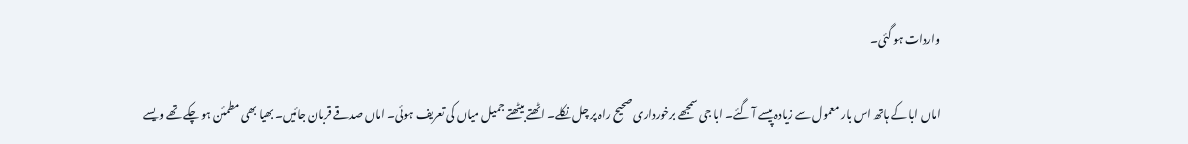واردات ہو گئی۔

اماں ابا کے ہاتھ اس بار معمول سے زیادہ پیسے آ گئے۔ ابا جی سمجھے برخورداری صحیح راہ پر چل نکلے۔ اٹھتے بیٹھتے جمیل میاں کی تعریف ہوئی۔ اماں صدقے قربان جائیں۔ بھیا بھی مطمئن ہو چکے تھے ویسے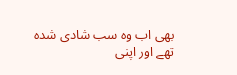بھی اب وہ سب شادی شدہ تھے اور اپنی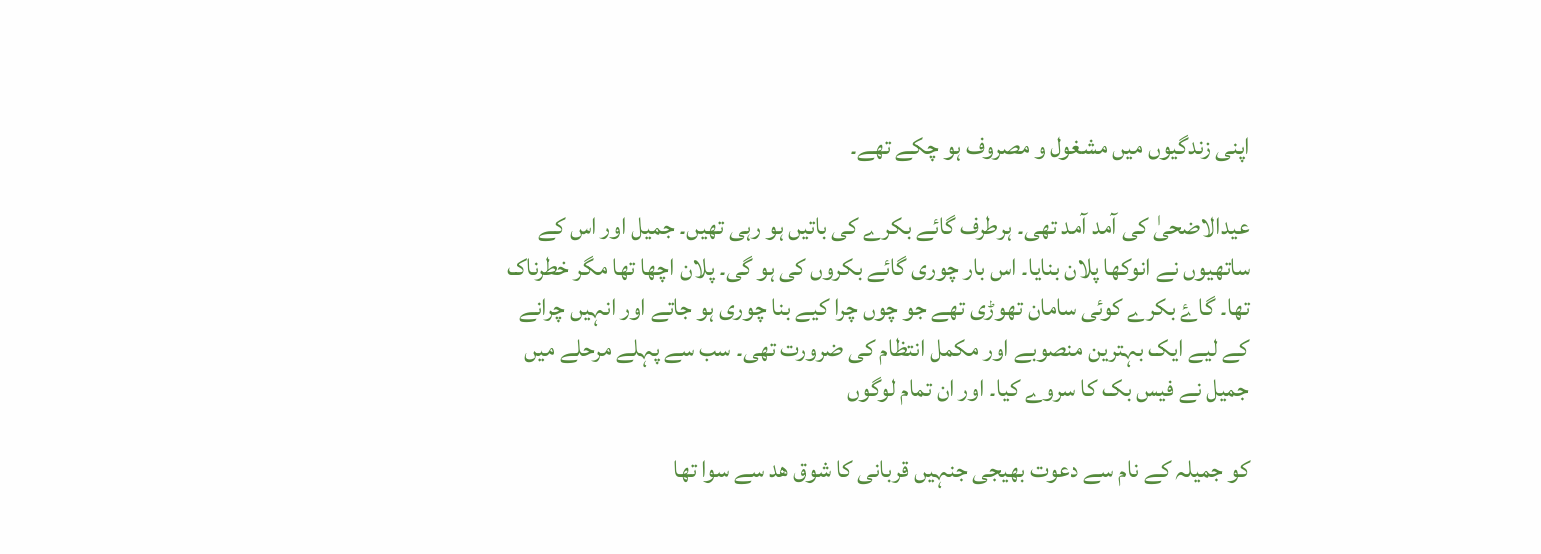اپنی زندگیوں میں مشغول و مصروف ہو چکے تھے۔

عیدالاضحیٰ کی آمد آمد تھی۔ ہرطرف گائے بکرے کی باتیں ہو رہی تھیں۔ جمیل اور اس کے ساتھیوں نے انوکھا پلان بنایا۔ اس بار چوری گائے بکروں کی ہو گی۔ پلان اچھا تھا مگر خطرناک تھا۔ گاۓ بکرے کوئی سامان تھوڑی تھے جو چوں چرا کیے بنا چوری ہو جاتے اور انہیں چرانے کے لیے ایک بہترین منصوبے اور مکمل انتظام کی ضرورت تھی۔ سب سے پہلے مرحلے میں جمیل نے فیس بک کا سروے کیا۔ اور ان تمام لوگوں

کو جمیلہ کے نام سے دعوت بھیجی جنہیں قربانی کا شوق ھد سے سوا تھا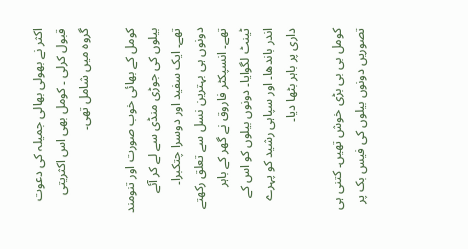اکثر نے بھولی بھالی جمیلہ کی دعوت قبول کرلی ۔ کومل بھی اس اکثریتی گروہ میں شامل تھی۔

کومل کے بھائی خوب صورت اور تنومند بیلوں کی جوڑی منڈی سے لے کر آئے تھے۔ ایک سفید اور دوسرا چتکبرا۔ دونوں ہی بہترین نسل سے تعلق رکھتے تھے۔ انسپکٹر فاروق نے گھر کے باہر ٹینٹ لگوایا۔ دونوں بیلوں کو اس کے اندر باندھا۔ اور سپاہی رشید کو پہرے داری پر باہر بٹھا دیا۔

کومل بی بی بڑی خوش تھیں۔ کتنی ہی تصوریں دونوں بیلوں کی فیس بک پر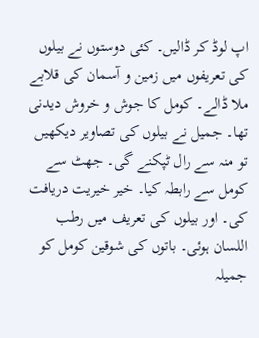اپ لوڈ کر ڈالیں۔ کئی دوستوں نے بیلوں کی تعریفوں میں زمین و آسمان کی قلابے ملا ڈالے۔ کومل کا جوش و خروش دیدنی تھا۔ جمیل نے بیلوں کی تصاویر دیکھیں تو منہ سے رال ٹپکنے گی۔ جھٹ سے کومل سے رابطہ کیا۔ خیر خیریت دریافت کی۔ اور بیلوں کی تعریف میں رطب اللسان ہوئی۔ باتوں کی شوقین کومل کو جمیلہ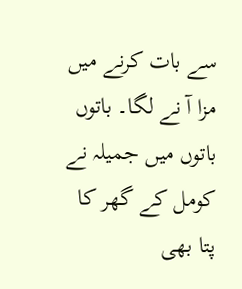سے بات کرنے میں مزا آ نے لگا۔ باتوں باتوں میں جمیلہ نے کومل کے گھر کا پتا بھی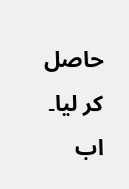حاصل کر لیا۔ اب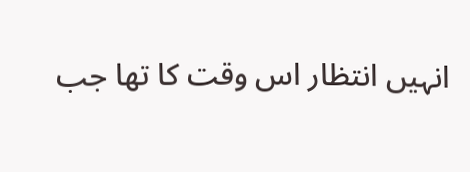انہیں انتظار اس وقت کا تھا جب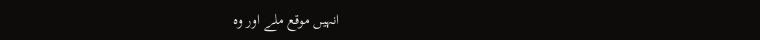انہیں موقع ملے اور وہ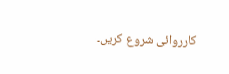کارروائی شروع کریں۔